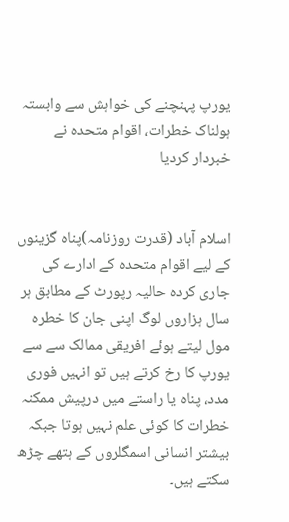یورپ پہنچنے کی خواہش سے وابستہ ہولناک خطرات، اقوام متحدہ نے خبردار کردیا


اسلام آباد (قدرت روزنامہ)پناہ گزینوں کے لیے اقوام متحدہ کے ادارے کی جاری کردہ حالیہ رپورٹ کے مطابق ہر سال ہزاروں لوگ اپنی جان کا خطرہ مول لیتے ہوئے افریقی ممالک سے سے یورپ کا رخ کرتے ہیں تو انہیں فوری مدد، پناہ یا راستے میں درپیش ممکنہ خطرات کا کوئی علم نہیں ہوتا جبکہ بیشتر انسانی اسمگلروں کے ہتھے چڑھ سکتے ہیں۔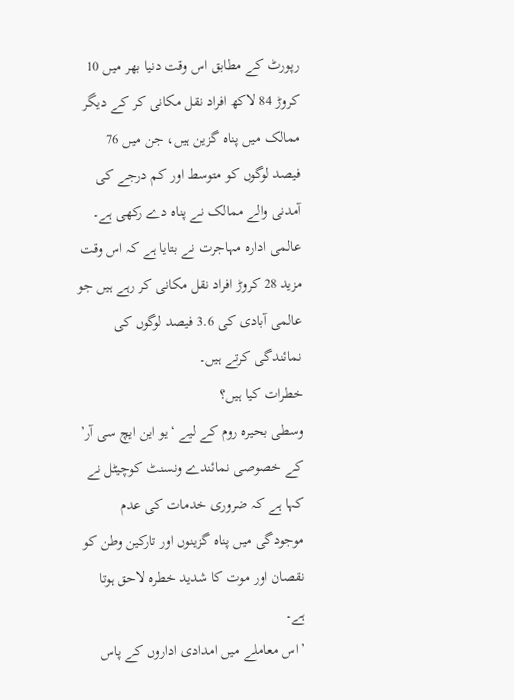رپورٹ کے مطابق اس وقت دنیا بھر میں 10 کروڑ 84 لاکھ افراد نقل مکانی کر کے دیگر ممالک میں پناہ گزین ہیں، جن میں 76 فیصد لوگوں کو متوسط اور کم درجے کی آمدنی والے ممالک نے پناہ دے رکھی ہے۔
عالمی ادارہ مہاجرت نے بتایا ہے کہ اس وقت مزید 28 کروڑ افراد نقل مکانی کر رہے ہیں جو عالمی آبادی کی 3.6 فیصد لوگوں کی نمائندگی کرتے ہیں۔
خطرات کیا ہیں؟
وسطی بحیرہ روم کے لیے ‘یو این ایچ سی آر’ کے خصوصی نمائندے ونسنٹ کوچیٹل نے کہا ہے کہ ضروری خدمات کی عدم موجودگی میں پناہ گزینوں اور تارکین وطن کو نقصان اور موت کا شدید خطرہ لاحق ہوتا ہے۔
’اس معاملے میں امدادی اداروں کے پاس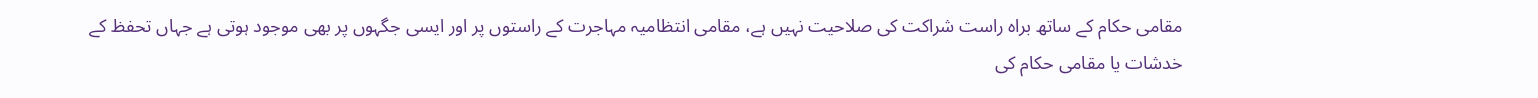مقامی حکام کے ساتھ براہ راست شراکت کی صلاحیت نہیں ہے، مقامی انتظامیہ مہاجرت کے راستوں پر اور ایسی جگہوں پر بھی موجود ہوتی ہے جہاں تحفظ کے خدشات یا مقامی حکام کی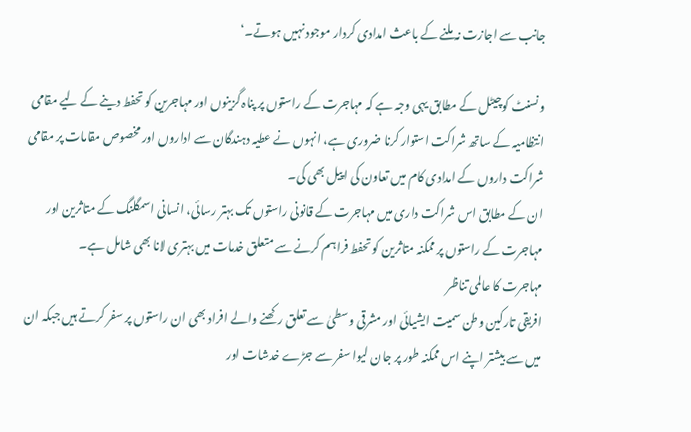جانب سے اجازت نہ ملنے کے باعث امدادی کردار موجود نہیں ہوتے۔‘

ونسنٹ کوچیٹل کے مطابق یہی وجہ ہے کہ مہاجرت کے راستوں پر پناہ گزینوں اور مہاجرین کو تحفط دینے کے لیے مقامی انتظامیہ کے ساتھ شراکت استوار کرنا ضروری ہے، انہوں نے عطیہ دہندگان سے اداروں اور مخصوص مقامات پر مقامی شراکت داروں کے امدادی کام میں تعاون کی اپیل بھی کی۔
ان کے مطابق اس شراکت داری میں مہاجرت کے قانونی راستوں تک بہتر رسائی، انسانی اسمگلنگ کے متاثرین اور مہاجرت کے راستوں پر ممکنہ متاثرین کو تحفط فراہم کرنے سے متعلق خدمات میں بہتری لانا بھی شامل ہے۔
مہاجرت کا عالمی تناظر
افریقی تارکین وطن سمیت ایشیائی اور مشرقی وسطیٰ سے تعلق رکھنے والے افراد بھی ان راستوں پر سفر کرتے ہیں جبکہ ان میں سے بیشتر اپنے اس ممکنہ طور پر جان لیوا سفر سے جڑے خدشات اور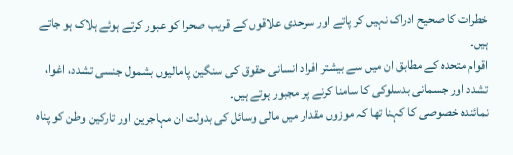خطرات کا صحیح ادراک نہیں کر پاتے اور سرحدی علاقوں کے قریب صحرا کو عبور کرتے ہوئے ہلاک ہو جاتے ہیں۔
اقوام متحدہ کے مطابق ان میں سے بیشتر افراد انسانی حقوق کی سنگین پامالیوں بشمول جنسی تشدد، اغوا، تشدد اور جسمانی بدسلوکی کا سامنا کرنے پر مجبور ہوتے ہیں۔
نمائندہ خصوصی کا کہنا تھا کہ موزوں مقدار میں مالی وسائل کی بدولت ان مہاجرین اور تارکین وطن کو پناہ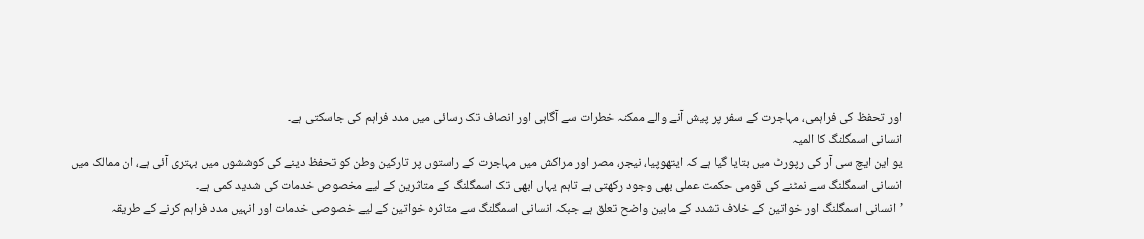اور تحفظ کی فراہمی، مہاجرت کے سفر پر پیش آنے والے ممکنہ خطرات سے آگاہی اور انصاف تک رسائی میں مدد فراہم کی جاسکتی ہے۔
انسانی اسمگلنگ کا المیہ
یو این ایچ سی آر کی رپورٹ میں بتایا گیا ہے کہ ایتھوپیا، نیجر، مصر اور مراکش میں مہاجرت کے راستوں پر تارکین وطن کو تحفظ دینے کی کوششوں میں بہتری آئی ہے، ان ممالک میں انسانی اسمگلنگ سے نمٹنے کی قومی حکمت عملی بھی وجود رکھتی ہے تاہم یہاں ابھی تک اسمگلنگ کے متاثرین کے لیے مخصوص خدمات کی شدید کمی ہے۔
’انسانی اسمگلنگ اور خواتین کے خلاف تشدد کے مابین واضح تعلق ہے جبکہ انسانی اسمگلنگ سے متاثرہ خواتین کے لیے خصوصی خدمات اور انہیں مدد فراہم کرنے کے طریقہ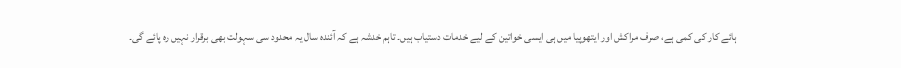ہائے کار کی کمی ہے، صرف مراکش اور ایتھوپیا میں ہی ایسی خواتین کے لیے خدمات دستیاب ہیں۔ تاہم خدشہ ہے کہ آئندہ سال یہ محدود سی سہولت بھی برقرار نہیں رہ پائے گی۔